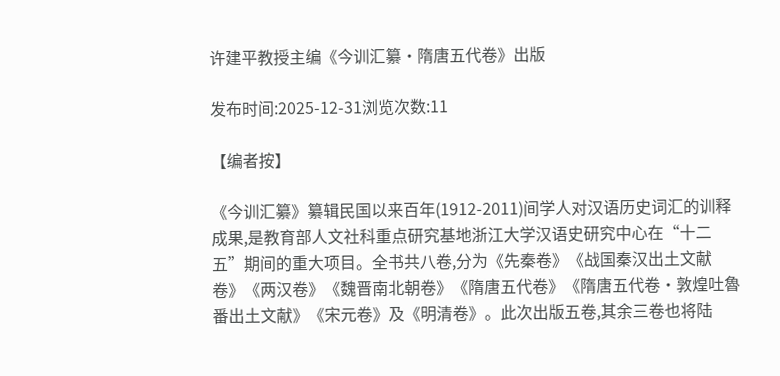许建平教授主编《今训汇纂·隋唐五代卷》出版

发布时间:2025-12-31浏览次数:11

【编者按】

《今训汇纂》纂辑民国以来百年(1912-2011)间学人对汉语历史词汇的训释成果,是教育部人文社科重点研究基地浙江大学汉语史研究中心在“十二五”期间的重大项目。全书共八卷,分为《先秦卷》《战国秦汉出土文献卷》《两汉卷》《魏晋南北朝卷》《隋唐五代卷》《隋唐五代卷·敦煌吐魯番出土文献》《宋元卷》及《明清卷》。此次出版五卷,其余三卷也将陆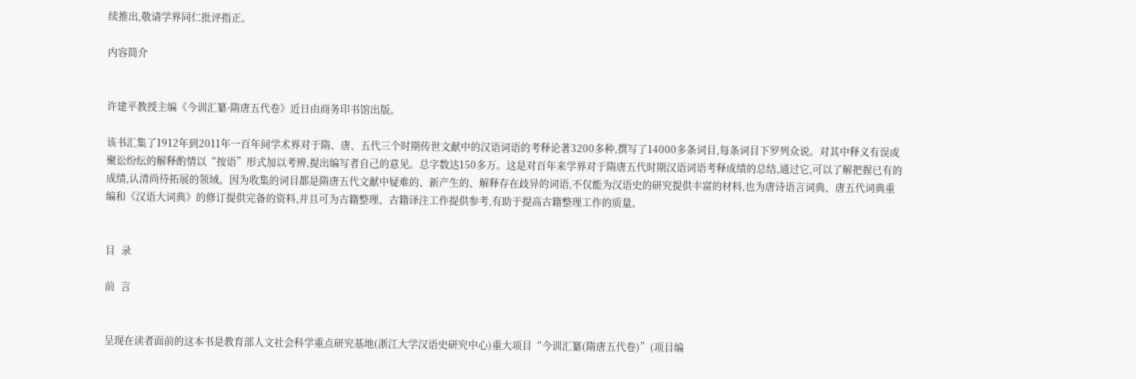续推出,敬请学界同仁批评指正。

内容简介


许建平教授主编《今训汇纂·隋唐五代卷》近日由商务印书馆出版。

该书汇集了1912年到2011年一百年间学术界对于隋、唐、五代三个时期传世文献中的汉语词语的考释论著3200多种,撰写了14000多条词目,每条词目下罗列众说。对其中释义有误或聚讼纷纭的解释酌情以“按语”形式加以考辨,提出编写者自己的意见。总字数达150多万。这是对百年来学界对于隋唐五代时期汉语词语考释成绩的总结,通过它,可以了解把握已有的成绩,认清尚待拓展的领域。因为收集的词目都是隋唐五代文献中疑难的、新产生的、解释存在歧异的词语,不仅能为汉语史的研究提供丰富的材料,也为唐诗语言词典、唐五代词典重编和《汉语大词典》的修订提供完备的资料,并且可为古籍整理、古籍译注工作提供参考,有助于提高古籍整理工作的质量。


目  录

前  言


呈现在读者面前的这本书是教育部人文社会科学重点研究基地(浙江大学汉语史研究中心)重大项目“今训汇纂(隋唐五代卷)”(项目编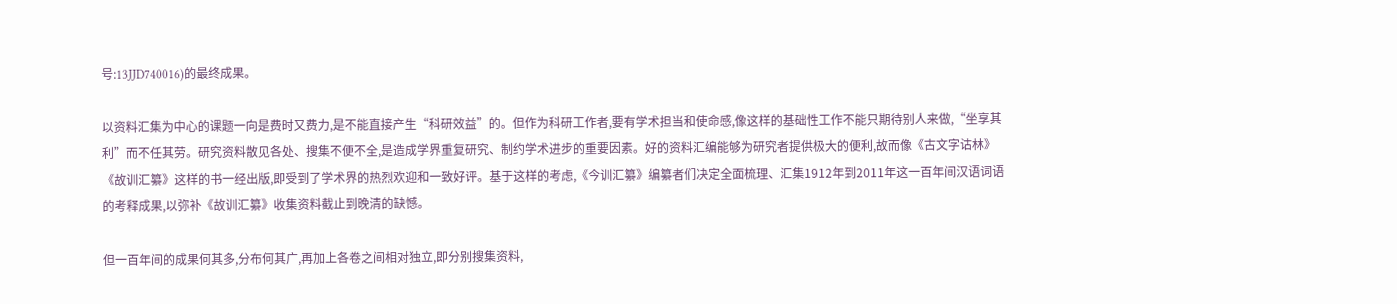号:13JJD740016)的最终成果。

以资料汇集为中心的课题一向是费时又费力,是不能直接产生“科研效益”的。但作为科研工作者,要有学术担当和使命感,像这样的基础性工作不能只期待别人来做,“坐享其利”而不任其劳。研究资料散见各处、搜集不便不全,是造成学界重复研究、制约学术进步的重要因素。好的资料汇编能够为研究者提供极大的便利,故而像《古文字诂林》《故训汇纂》这样的书一经出版,即受到了学术界的热烈欢迎和一致好评。基于这样的考虑,《今训汇纂》编纂者们决定全面梳理、汇集1912年到2011年这一百年间汉语词语的考释成果,以弥补《故训汇纂》收集资料截止到晚清的缺憾。

但一百年间的成果何其多,分布何其广,再加上各卷之间相对独立,即分别搜集资料,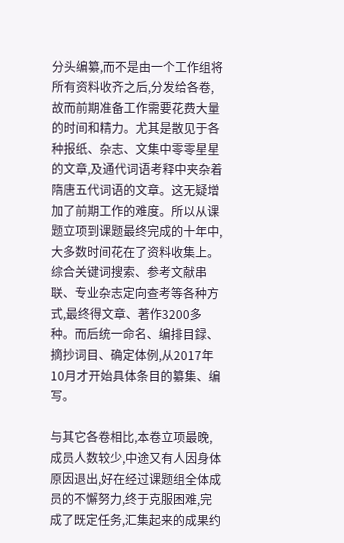分头编纂,而不是由一个工作组将所有资料收齐之后,分发给各卷,故而前期准备工作需要花费大量的时间和精力。尤其是散见于各种报纸、杂志、文集中零零星星的文章,及通代词语考释中夹杂着隋唐五代词语的文章。这无疑增加了前期工作的难度。所以从课题立项到课题最终完成的十年中,大多数时间花在了资料收集上。综合关键词搜索、参考文献串联、专业杂志定向查考等各种方式,最终得文章、著作3200多种。而后统一命名、编排目録、摘抄词目、确定体例,从2017年10月才开始具体条目的纂集、编写。

与其它各卷相比,本卷立项最晚,成员人数较少,中途又有人因身体原因退出,好在经过课题组全体成员的不懈努力,终于克服困难,完成了既定任务,汇集起来的成果约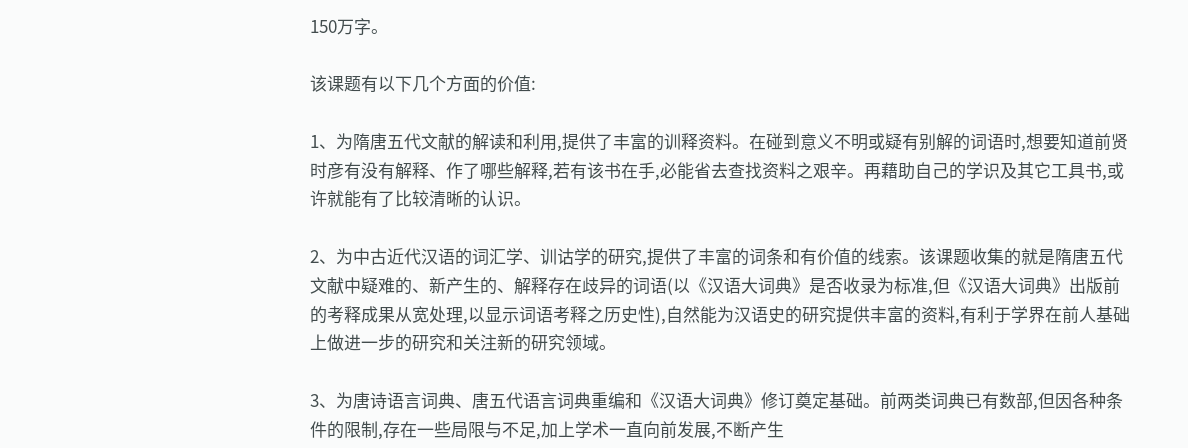150万字。

该课题有以下几个方面的价值:

1、为隋唐五代文献的解读和利用,提供了丰富的训释资料。在碰到意义不明或疑有别解的词语时,想要知道前贤时彦有没有解释、作了哪些解释,若有该书在手,必能省去查找资料之艰辛。再藉助自己的学识及其它工具书,或许就能有了比较清晰的认识。

2、为中古近代汉语的词汇学、训诂学的研究,提供了丰富的词条和有价值的线索。该课题收集的就是隋唐五代文献中疑难的、新产生的、解释存在歧异的词语(以《汉语大词典》是否收录为标准,但《汉语大词典》出版前的考释成果从宽处理,以显示词语考释之历史性),自然能为汉语史的研究提供丰富的资料,有利于学界在前人基础上做进一步的研究和关注新的研究领域。

3、为唐诗语言词典、唐五代语言词典重编和《汉语大词典》修订奠定基础。前两类词典已有数部,但因各种条件的限制,存在一些局限与不足,加上学术一直向前发展,不断产生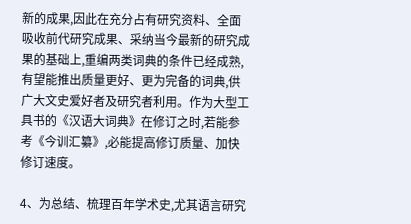新的成果,因此在充分占有研究资料、全面吸收前代研究成果、采纳当今最新的研究成果的基础上,重编两类词典的条件已经成熟,有望能推出质量更好、更为完备的词典,供广大文史爱好者及研究者利用。作为大型工具书的《汉语大词典》在修订之时,若能参考《今训汇纂》,必能提高修订质量、加快修订速度。

4、为总结、梳理百年学术史,尤其语言研究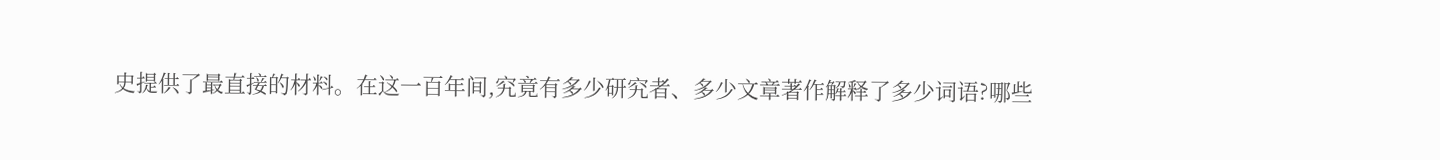史提供了最直接的材料。在这一百年间,究竟有多少研究者、多少文章著作解释了多少词语?哪些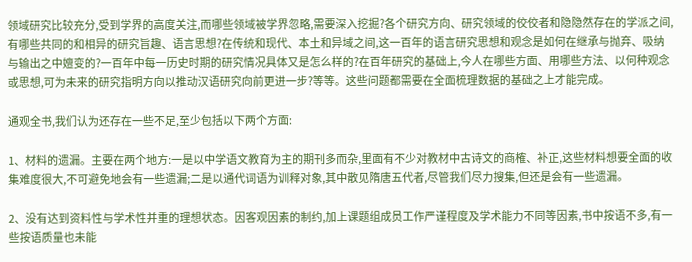领域研究比较充分,受到学界的高度关注,而哪些领域被学界忽略,需要深入挖掘?各个研究方向、研究领域的佼佼者和隐隐然存在的学派之间,有哪些共同的和相异的研究旨趣、语言思想?在传统和现代、本土和异域之间,这一百年的语言研究思想和观念是如何在继承与抛弃、吸纳与输出之中嬗变的?一百年中每一历史时期的研究情况具体又是怎么样的?在百年研究的基础上,今人在哪些方面、用哪些方法、以何种观念或思想,可为未来的研究指明方向以推动汉语研究向前更进一步?等等。这些问题都需要在全面梳理数据的基础之上才能完成。

通观全书,我们认为还存在一些不足,至少包括以下两个方面:

1、材料的遗漏。主要在两个地方:一是以中学语文教育为主的期刊多而杂,里面有不少对教材中古诗文的商榷、补正,这些材料想要全面的收集难度很大,不可避免地会有一些遗漏;二是以通代词语为训释对象,其中散见隋唐五代者,尽管我们尽力搜集,但还是会有一些遗漏。

2、没有达到资料性与学术性并重的理想状态。因客观因素的制约,加上课题组成员工作严谨程度及学术能力不同等因素,书中按语不多,有一些按语质量也未能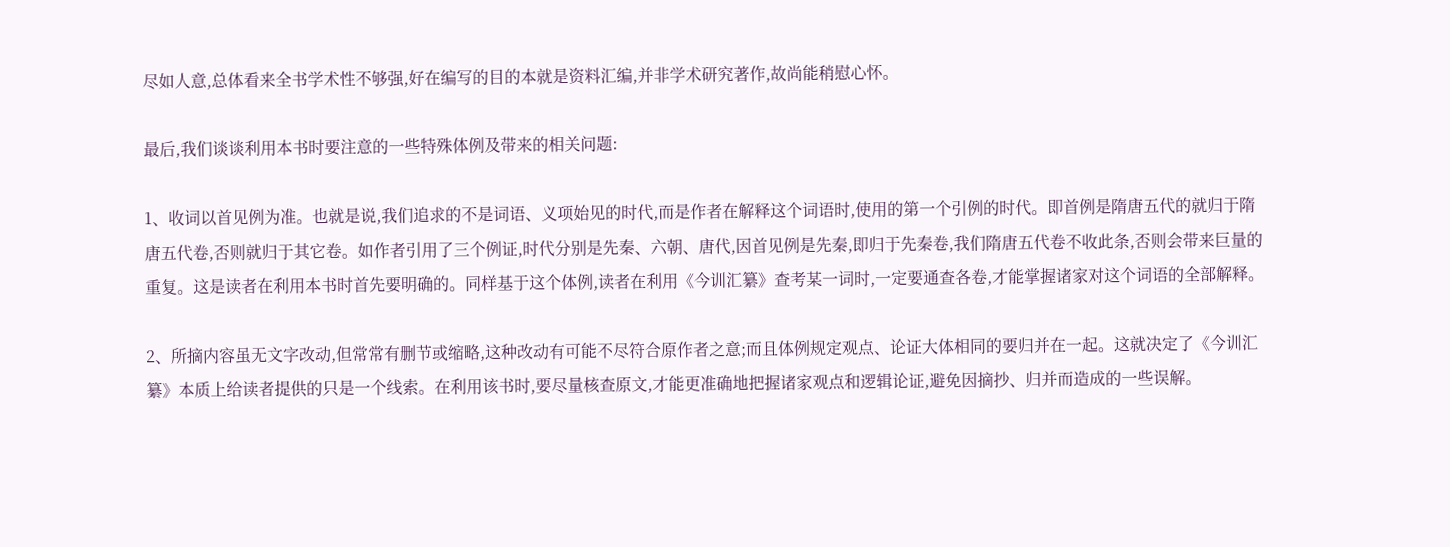尽如人意,总体看来全书学术性不够强,好在编写的目的本就是资料汇编,并非学术研究著作,故尚能稍慰心怀。

最后,我们谈谈利用本书时要注意的一些特殊体例及带来的相关问题:

1、收词以首见例为准。也就是说,我们追求的不是词语、义项始见的时代,而是作者在解释这个词语时,使用的第一个引例的时代。即首例是隋唐五代的就归于隋唐五代卷,否则就归于其它卷。如作者引用了三个例证,时代分别是先秦、六朝、唐代,因首见例是先秦,即归于先秦卷,我们隋唐五代卷不收此条,否则会带来巨量的重复。这是读者在利用本书时首先要明确的。同样基于这个体例,读者在利用《今训汇纂》查考某一词时,一定要通查各卷,才能掌握诸家对这个词语的全部解释。

2、所摘内容虽无文字改动,但常常有删节或缩略,这种改动有可能不尽符合原作者之意;而且体例规定观点、论证大体相同的要归并在一起。这就决定了《今训汇纂》本质上给读者提供的只是一个线索。在利用该书时,要尽量核查原文,才能更准确地把握诸家观点和逻辑论证,避免因摘抄、归并而造成的一些误解。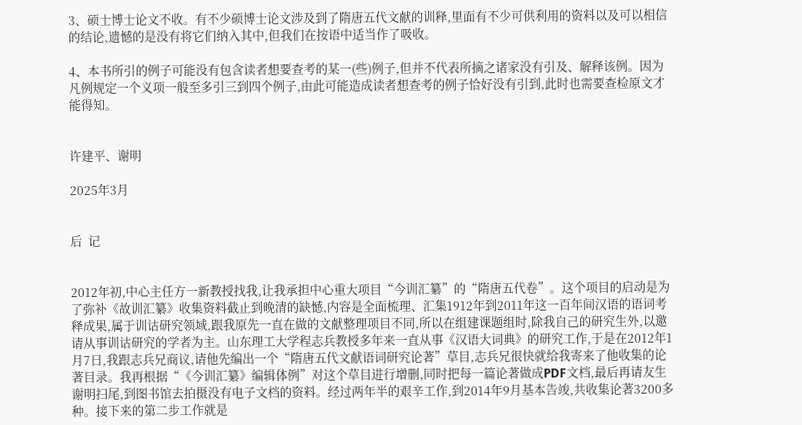3、硕士博士论文不收。有不少硕博士论文涉及到了隋唐五代文献的训释,里面有不少可供利用的资料以及可以相信的结论,遗憾的是没有将它们纳入其中,但我们在按语中适当作了吸收。

4、本书所引的例子可能没有包含读者想要查考的某一(些)例子,但并不代表所摘之诸家没有引及、解释该例。因为凡例规定一个义项一般至多引三到四个例子,由此可能造成读者想查考的例子恰好没有引到,此时也需要查检原文才能得知。


许建平、谢明

2025年3月


后  记


2012年初,中心主任方一新教授找我,让我承担中心重大项目“今训汇纂”的“隋唐五代卷”。这个项目的启动是为了弥补《故训汇纂》收集资料截止到晚清的缺憾,内容是全面梳理、汇集1912年到2011年这一百年间汉语的语词考释成果,属于训诂研究领域,跟我原先一直在做的文献整理项目不同,所以在组建课题组时,除我自己的研究生外,以邀请从事训诂研究的学者为主。山东理工大学程志兵教授多年来一直从事《汉语大词典》的研究工作,于是在2012年1月7日,我跟志兵兄商议,请他先编出一个“隋唐五代文献语词研究论著”草目,志兵兄很快就给我寄来了他收集的论著目录。我再根据“《今训汇纂》编辑体例”对这个草目进行增删,同时把每一篇论著做成PDF文档,最后再请友生谢明扫尾,到图书馆去拍摄没有电子文档的资料。经过两年半的艰辛工作,到2014年9月基本告竣,共收集论著3200多种。接下来的第二步工作就是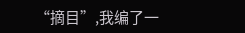“摘目”,我编了一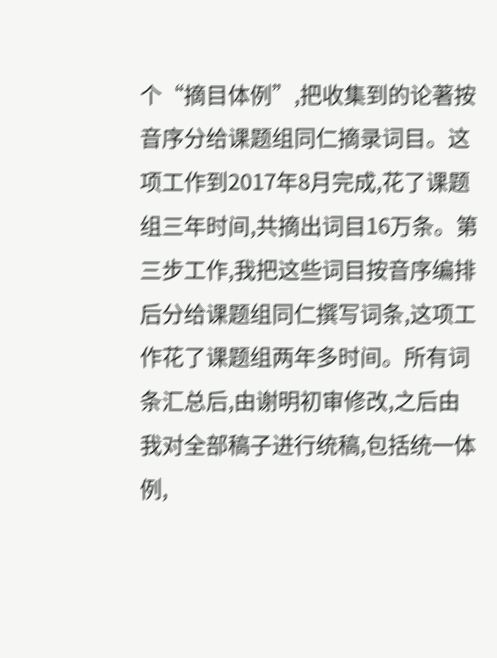个“摘目体例”,把收集到的论著按音序分给课题组同仁摘录词目。这项工作到2017年8月完成,花了课题组三年时间,共摘出词目16万条。第三步工作,我把这些词目按音序编排后分给课题组同仁撰写词条,这项工作花了课题组两年多时间。所有词条汇总后,由谢明初审修改,之后由我对全部稿子进行统稿,包括统一体例,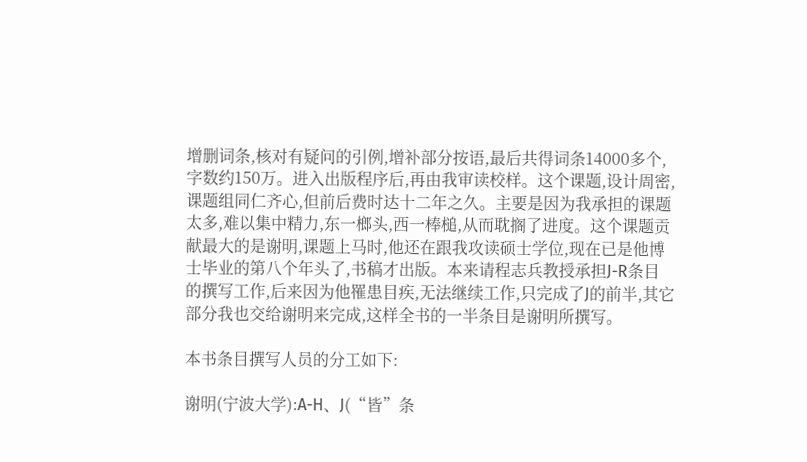增删词条,核对有疑问的引例,增补部分按语,最后共得词条14000多个,字数约150万。进入出版程序后,再由我审读校样。这个课题,设计周密,课题组同仁齐心,但前后费时达十二年之久。主要是因为我承担的课题太多,难以集中精力,东一榔头,西一棒槌,从而耽搁了进度。这个课题贡献最大的是谢明,课题上马时,他还在跟我攻读硕士学位,现在已是他博士毕业的第八个年头了,书稿才出版。本来请程志兵教授承担J-R条目的撰写工作,后来因为他罹患目疾,无法继续工作,只完成了J的前半,其它部分我也交给谢明来完成,这样全书的一半条目是谢明所撰写。

本书条目撰写人员的分工如下:

谢明(宁波大学):A-H、J(“皆”条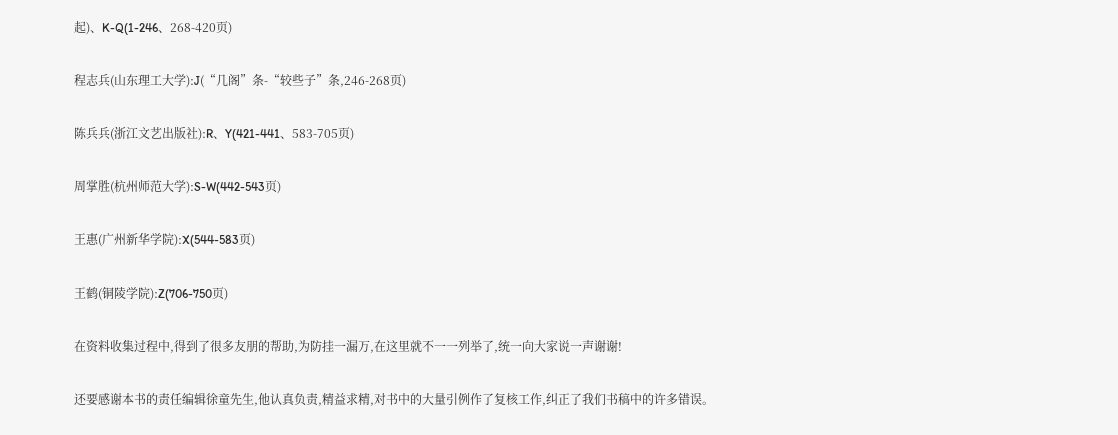起)、K-Q(1-246、268-420页)

程志兵(山东理工大学):J(“几阁”条-“较些子”条,246-268页)

陈兵兵(浙江文艺出版社):R、Y(421-441、583-705页)

周掌胜(杭州师范大学):S-W(442-543页)

王惠(广州新华学院):X(544-583页)

王鹤(铜陵学院):Z(706-750页)

在资料收集过程中,得到了很多友朋的帮助,为防挂一漏万,在这里就不一一列举了,统一向大家说一声谢谢!

还要感谢本书的责任编辑徐童先生,他认真负责,精益求精,对书中的大量引例作了复核工作,纠正了我们书稿中的许多错误。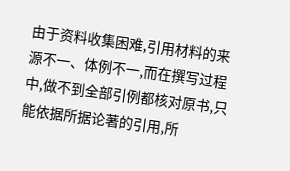由于资料收集困难,引用材料的来源不一、体例不一,而在撰写过程中,做不到全部引例都核对原书,只能依据所据论著的引用,所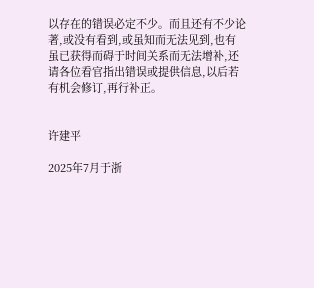以存在的错误必定不少。而且还有不少论著,或没有看到,或虽知而无法见到,也有虽已获得而碍于时间关系而无法增补,还请各位看官指出错误或提供信息,以后若有机会修订,再行补正。


许建平

2025年7月于浙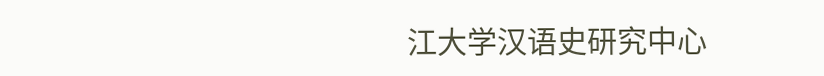江大学汉语史研究中心